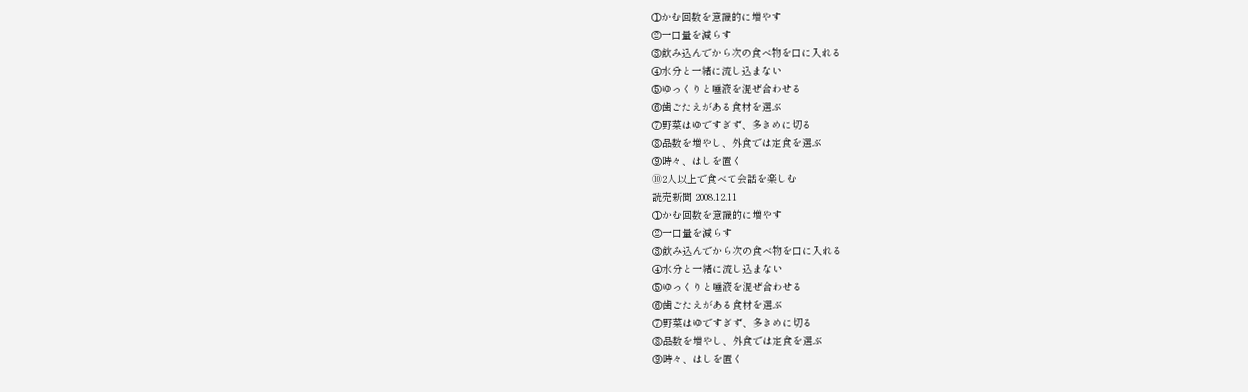①かむ回数を意識的に増やす
②一口量を減らす
③飲み込んでから次の食べ物を口に入れる
④水分と一緒に流し込まない
⑤ゆっくりと唾液を混ぜ合わせる
⑥歯ごたえがある食材を選ぶ
⑦野菜はゆですぎず、多きめに切る
⑧品数を増やし、外食では定食を選ぶ
⑨時々、はしを置く
⑩2人以上で食べて会話を楽しむ
読売新聞 2008.12.11
①かむ回数を意識的に増やす
②一口量を減らす
③飲み込んでから次の食べ物を口に入れる
④水分と一緒に流し込まない
⑤ゆっくりと唾液を混ぜ合わせる
⑥歯ごたえがある食材を選ぶ
⑦野菜はゆですぎず、多きめに切る
⑧品数を増やし、外食では定食を選ぶ
⑨時々、はしを置く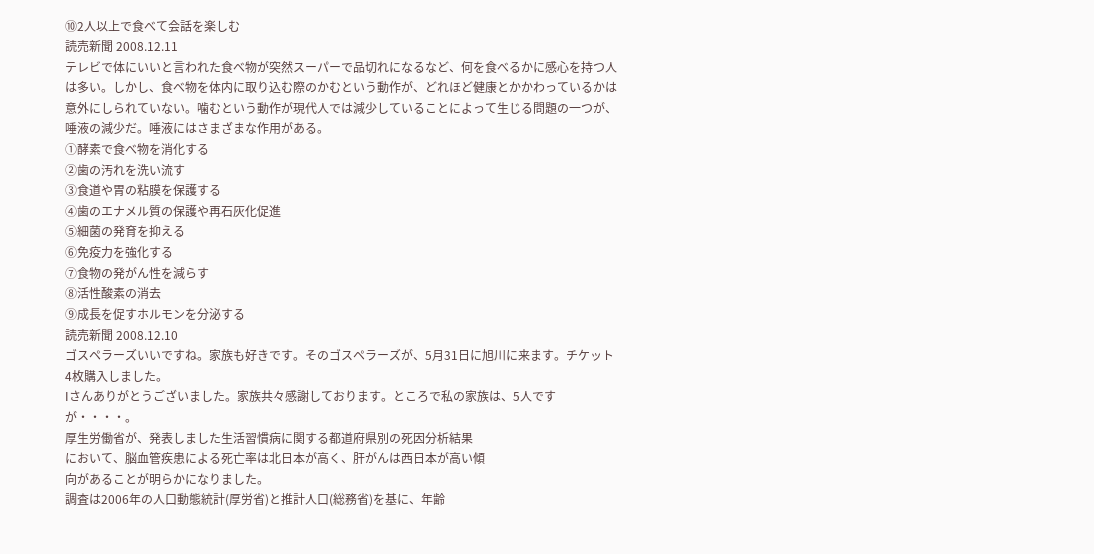⑩2人以上で食べて会話を楽しむ
読売新聞 2008.12.11
テレビで体にいいと言われた食べ物が突然スーパーで品切れになるなど、何を食べるかに感心を持つ人は多い。しかし、食べ物を体内に取り込む際のかむという動作が、どれほど健康とかかわっているかは意外にしられていない。噛むという動作が現代人では減少していることによって生じる問題の一つが、唾液の減少だ。唾液にはさまざまな作用がある。
①酵素で食べ物を消化する
②歯の汚れを洗い流す
③食道や胃の粘膜を保護する
④歯のエナメル質の保護や再石灰化促進
⑤細菌の発育を抑える
⑥免疫力を強化する
⑦食物の発がん性を減らす
⑧活性酸素の消去
⑨成長を促すホルモンを分泌する
読売新聞 2008.12.10
ゴスペラーズいいですね。家族も好きです。そのゴスペラーズが、5月31日に旭川に来ます。チケット4枚購入しました。
Iさんありがとうございました。家族共々感謝しております。ところで私の家族は、5人ですが・・・・。
厚生労働省が、発表しました生活習慣病に関する都道府県別の死因分析結果
において、脳血管疾患による死亡率は北日本が高く、肝がんは西日本が高い傾
向があることが明らかになりました。
調査は2006年の人口動態統計(厚労省)と推計人口(総務省)を基に、年齢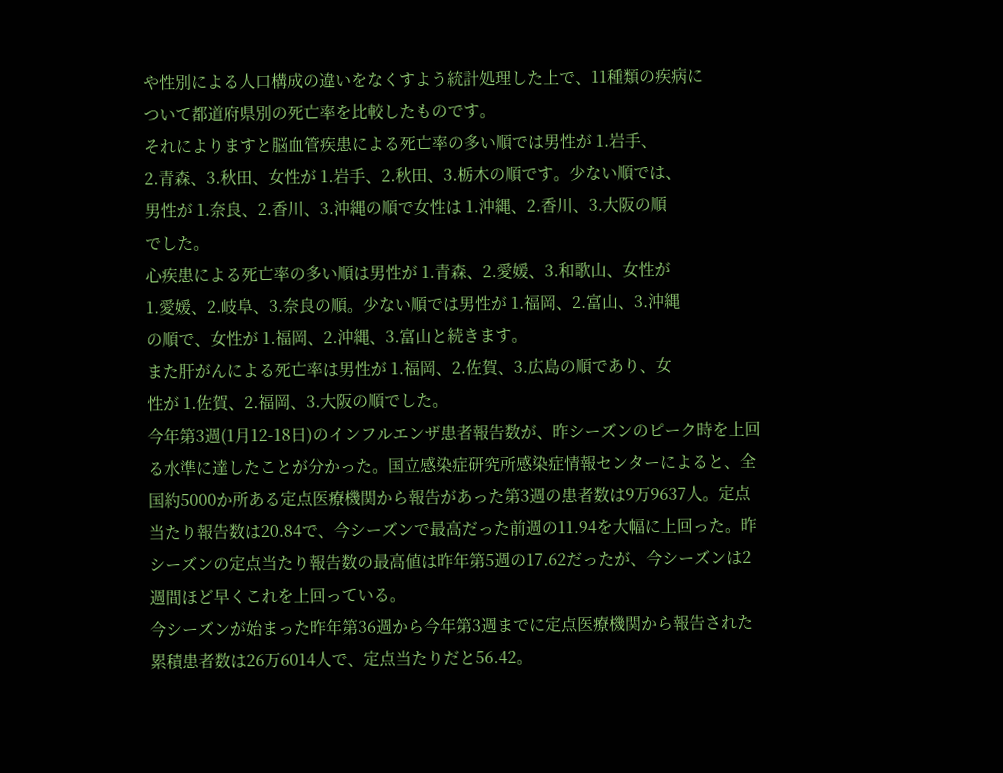や性別による人口構成の違いをなくすよう統計処理した上で、11種類の疾病に
ついて都道府県別の死亡率を比較したものです。
それによりますと脳血管疾患による死亡率の多い順では男性が 1.岩手、
2.青森、3.秋田、女性が 1.岩手、2.秋田、3.栃木の順です。少ない順では、
男性が 1.奈良、2.香川、3.沖縄の順で女性は 1.沖縄、2.香川、3.大阪の順
でした。
心疾患による死亡率の多い順は男性が 1.青森、2.愛媛、3.和歌山、女性が
1.愛媛、2.岐阜、3.奈良の順。少ない順では男性が 1.福岡、2.富山、3.沖縄
の順で、女性が 1.福岡、2.沖縄、3.富山と続きます。
また肝がんによる死亡率は男性が 1.福岡、2.佐賀、3.広島の順であり、女
性が 1.佐賀、2.福岡、3.大阪の順でした。
今年第3週(1月12-18日)のインフルエンザ患者報告数が、昨シーズンのピーク時を上回る水準に達したことが分かった。国立感染症研究所感染症情報センターによると、全国約5000か所ある定点医療機関から報告があった第3週の患者数は9万9637人。定点当たり報告数は20.84で、今シーズンで最高だった前週の11.94を大幅に上回った。昨シーズンの定点当たり報告数の最高値は昨年第5週の17.62だったが、今シーズンは2週間ほど早くこれを上回っている。
今シーズンが始まった昨年第36週から今年第3週までに定点医療機関から報告された累積患者数は26万6014人で、定点当たりだと56.42。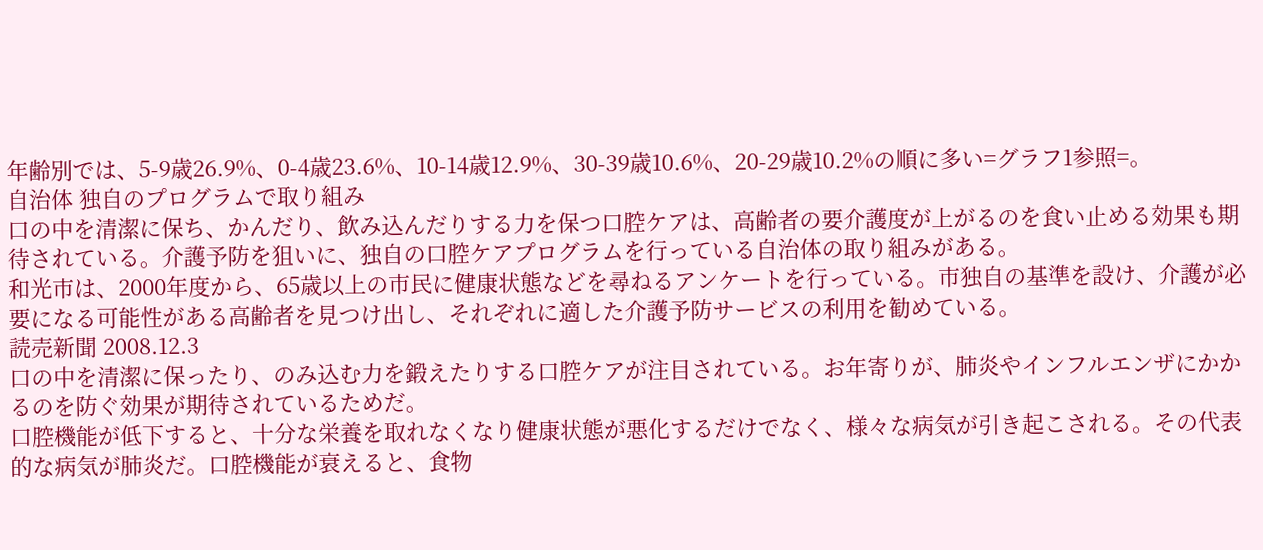年齢別では、5-9歳26.9%、0-4歳23.6%、10-14歳12.9%、30-39歳10.6%、20-29歳10.2%の順に多い=グラフ1参照=。
自治体 独自のプログラムで取り組み
口の中を清潔に保ち、かんだり、飲み込んだりする力を保つ口腔ケアは、高齢者の要介護度が上がるのを食い止める効果も期待されている。介護予防を狙いに、独自の口腔ケアプログラムを行っている自治体の取り組みがある。
和光市は、2000年度から、65歳以上の市民に健康状態などを尋ねるアンケートを行っている。市独自の基準を設け、介護が必要になる可能性がある高齢者を見つけ出し、それぞれに適した介護予防サービスの利用を勧めている。
読売新聞 2008.12.3
口の中を清潔に保ったり、のみ込む力を鍛えたりする口腔ケアが注目されている。お年寄りが、肺炎やインフルエンザにかかるのを防ぐ効果が期待されているためだ。
口腔機能が低下すると、十分な栄養を取れなくなり健康状態が悪化するだけでなく、様々な病気が引き起こされる。その代表的な病気が肺炎だ。口腔機能が衰えると、食物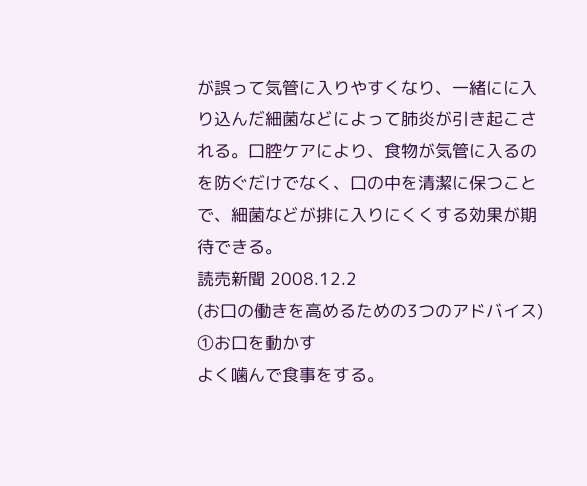が誤って気管に入りやすくなり、一緒にに入り込んだ細菌などによって肺炎が引き起こされる。口腔ケアにより、食物が気管に入るのを防ぐだけでなく、口の中を清潔に保つことで、細菌などが排に入りにくくする効果が期待できる。
読売新聞 2008.12.2
(お口の働きを高めるための3つのアドバイス)
①お口を動かす
よく噛んで食事をする。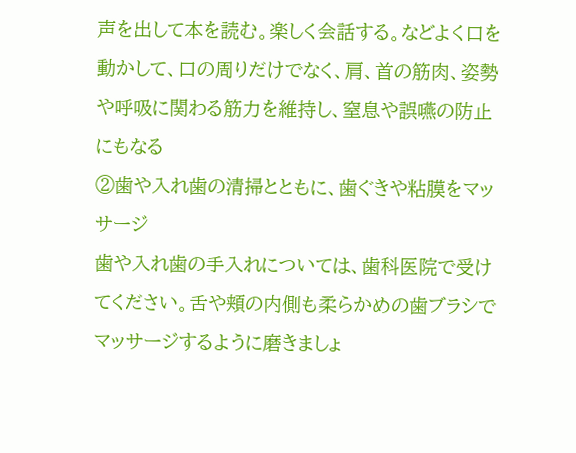声を出して本を読む。楽しく会話する。などよく口を動かして、口の周りだけでなく、肩、首の筋肉、姿勢や呼吸に関わる筋力を維持し、窒息や誤嚥の防止にもなる
②歯や入れ歯の清掃とともに、歯ぐきや粘膜をマッサージ
歯や入れ歯の手入れについては、歯科医院で受けてください。舌や頬の内側も柔らかめの歯ブラシでマッサージするように磨きましょ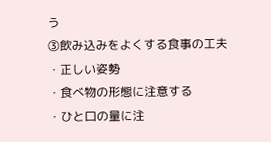う
③飲み込みをよくする食事の工夫
・正しい姿勢
・食べ物の形態に注意する
・ひと口の量に注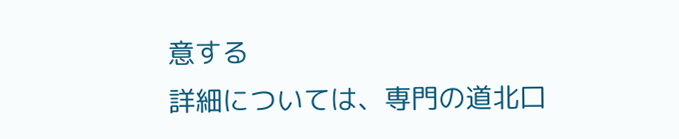意する
詳細については、専門の道北口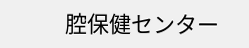腔保健センター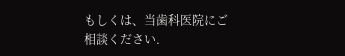もしくは、当歯科医院にご相談ください.